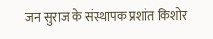जन सुराज के संस्थापक प्रशांत किशोर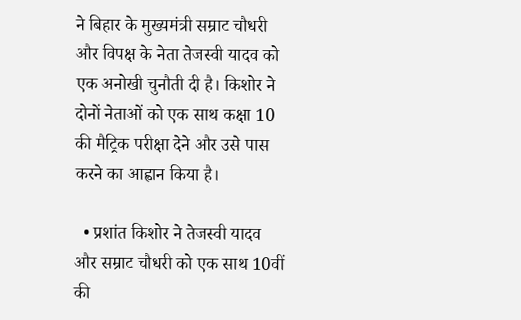ने बिहार के मुख्यमंत्री सम्राट चौधरी और विपक्ष के नेता तेजस्वी यादव को एक अनोखी चुनौती दी है। किशोर ने दोनों नेताओं को एक साथ कक्षा 10 की मैट्रिक परीक्षा देने और उसे पास करने का आह्वान किया है।

  • प्रशांत किशोर ने तेजस्वी यादव और सम्राट चौधरी को एक साथ 10वीं की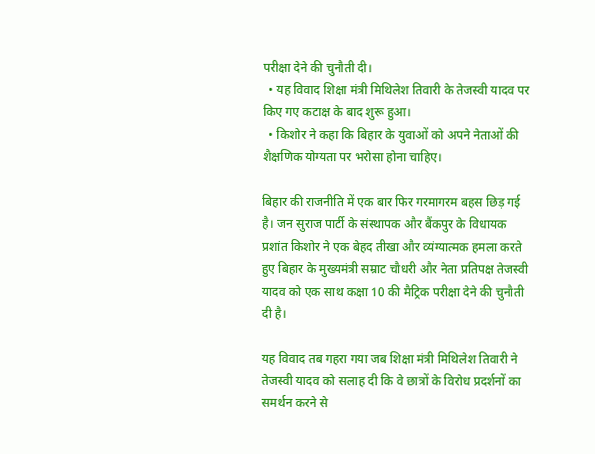परीक्षा देने की चुनौती दी।
  • यह विवाद शिक्षा मंत्री मिथिलेश तिवारी के तेजस्वी यादव पर किए गए कटाक्ष के बाद शुरू हुआ।
  • किशोर ने कहा कि बिहार के युवाओं को अपने नेताओं की शैक्षणिक योग्यता पर भरोसा होना चाहिए।

बिहार की राजनीति में एक बार फिर गरमागरम बहस छिड़ गई है। जन सुराज पार्टी के संस्थापक और बैंकपुर के विधायक प्रशांत किशोर ने एक बेहद तीखा और व्यंग्यात्मक हमला करते हुए बिहार के मुख्यमंत्री सम्राट चौधरी और नेता प्रतिपक्ष तेजस्वी यादव को एक साथ कक्षा 10 की मैट्रिक परीक्षा देने की चुनौती दी है।

यह विवाद तब गहरा गया जब शिक्षा मंत्री मिथिलेश तिवारी ने तेजस्वी यादव को सलाह दी कि वे छात्रों के विरोध प्रदर्शनों का समर्थन करने से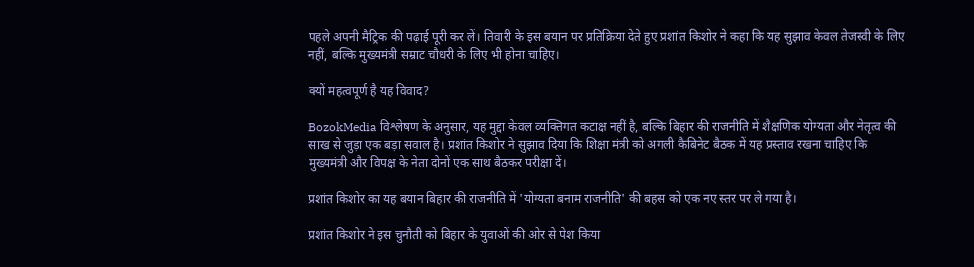पहले अपनी मैट्रिक की पढ़ाई पूरी कर लें। तिवारी के इस बयान पर प्रतिक्रिया देते हुए प्रशांत किशोर ने कहा कि यह सुझाव केवल तेजस्वी के लिए नहीं, बल्कि मुख्यमंत्री सम्राट चौधरी के लिए भी होना चाहिए।

क्यों महत्वपूर्ण है यह विवाद?

BozokMedia विश्लेषण के अनुसार, यह मुद्दा केवल व्यक्तिगत कटाक्ष नहीं है, बल्कि बिहार की राजनीति में शैक्षणिक योग्यता और नेतृत्व की साख से जुड़ा एक बड़ा सवाल है। प्रशांत किशोर ने सुझाव दिया कि शिक्षा मंत्री को अगली कैबिनेट बैठक में यह प्रस्ताव रखना चाहिए कि मुख्यमंत्री और विपक्ष के नेता दोनों एक साथ बैठकर परीक्षा दें।

प्रशांत किशोर का यह बयान बिहार की राजनीति में 'योग्यता बनाम राजनीति' की बहस को एक नए स्तर पर ले गया है।

प्रशांत किशोर ने इस चुनौती को बिहार के युवाओं की ओर से पेश किया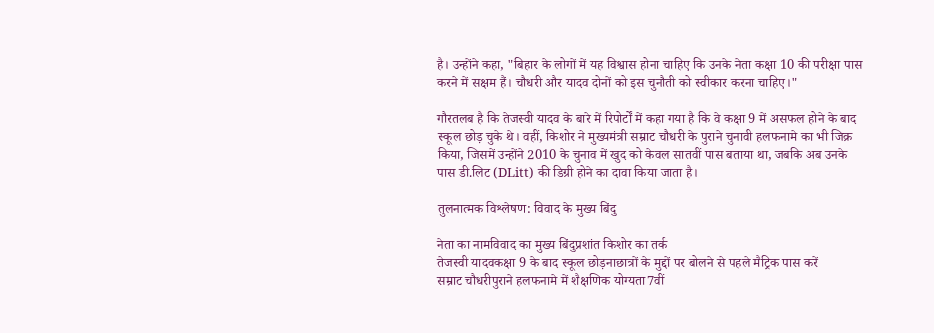है। उन्होंने कहा, "बिहार के लोगों में यह विश्वास होना चाहिए कि उनके नेता कक्षा 10 की परीक्षा पास करने में सक्षम हैं। चौधरी और यादव दोनों को इस चुनौती को स्वीकार करना चाहिए।"

गौरतलब है कि तेजस्वी यादव के बारे में रिपोर्टों में कहा गया है कि वे कक्षा 9 में असफल होने के बाद स्कूल छोड़ चुके थे। वहीं, किशोर ने मुख्यमंत्री सम्राट चौधरी के पुराने चुनावी हलफनामे का भी जिक्र किया, जिसमें उन्होंने 2010 के चुनाव में खुद को केवल सातवीं पास बताया था, जबकि अब उनके पास डी.लिट (DLitt) की डिग्री होने का दावा किया जाता है।

तुलनात्मक विश्लेषण: विवाद के मुख्य बिंदु

नेता का नामविवाद का मुख्य बिंदुप्रशांत किशोर का तर्क
तेजस्वी यादवकक्षा 9 के बाद स्कूल छोड़नाछात्रों के मुद्दों पर बोलने से पहले मैट्रिक पास करें
सम्राट चौधरीपुराने हलफनामे में शैक्षणिक योग्यता7वीं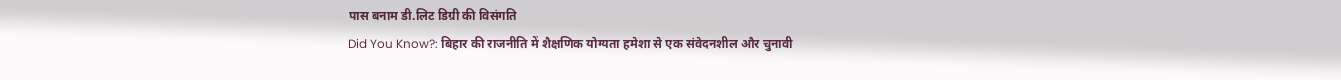पास बनाम डी.लिट डिग्री की विसंगति
Did You Know?: बिहार की राजनीति में शैक्षणिक योग्यता हमेशा से एक संवेदनशील और चुनावी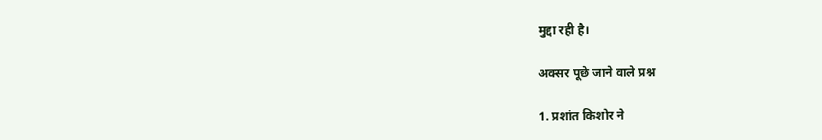मुद्दा रही है।

अक्सर पूछे जाने वाले प्रश्न

1. प्रशांत किशोर ने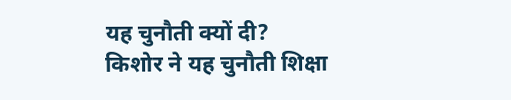यह चुनौती क्यों दी?
किशोर ने यह चुनौती शिक्षा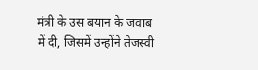मंत्री के उस बयान के जवाब में दी, जिसमें उन्होंने तेजस्वी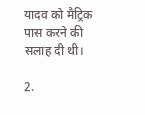यादव को मैट्रिक पास करने की सलाह दी थी।

2.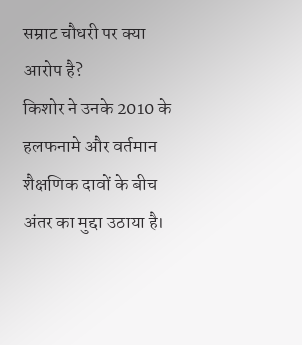सम्राट चौधरी पर क्या आरोप है?
किशोर ने उनके 2010 के हलफनामे और वर्तमान शैक्षणिक दावों के बीच अंतर का मुद्दा उठाया है।